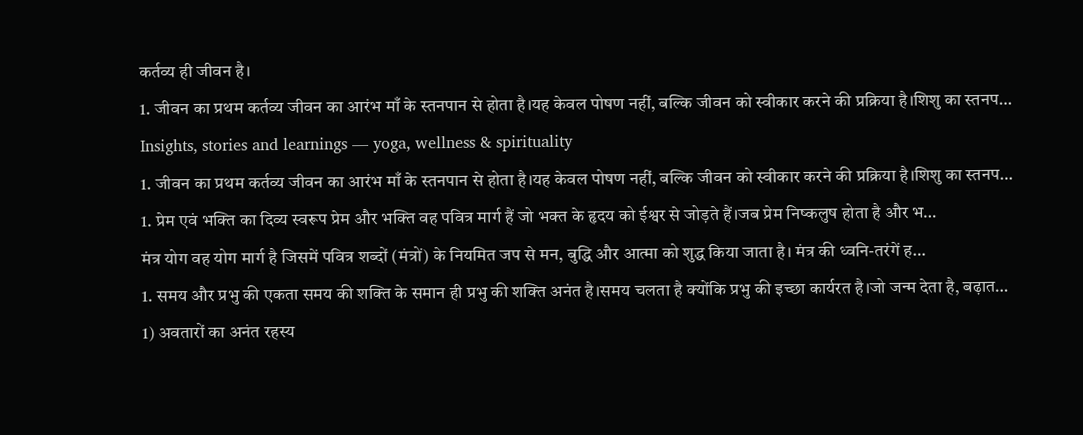कर्तव्य ही जीवन है।
1. जीवन का प्रथम कर्तव्य जीवन का आरंभ माँ के स्तनपान से होता है।यह केवल पोषण नहीं, बल्कि जीवन को स्वीकार करने की प्रक्रिया है।शिशु का स्तनप…
Insights, stories and learnings — yoga, wellness & spirituality
1. जीवन का प्रथम कर्तव्य जीवन का आरंभ माँ के स्तनपान से होता है।यह केवल पोषण नहीं, बल्कि जीवन को स्वीकार करने की प्रक्रिया है।शिशु का स्तनप…
1. प्रेम एवं भक्ति का दिव्य स्वरूप प्रेम और भक्ति वह पवित्र मार्ग हैं जो भक्त के हृदय को ईश्वर से जोड़ते हैं।जब प्रेम निष्कलुष होता है और भ…
मंत्र योग वह योग मार्ग है जिसमें पवित्र शब्दों (मंत्रों) के नियमित जप से मन, बुद्धि और आत्मा को शुद्ध किया जाता है। मंत्र की ध्वनि-तरंगें ह…
1. समय और प्रभु की एकता समय की शक्ति के समान ही प्रभु की शक्ति अनंत है।समय चलता है क्योंकि प्रभु की इच्छा कार्यरत है।जो जन्म देता है, बढ़ात…
1) अवतारों का अनंत रहस्य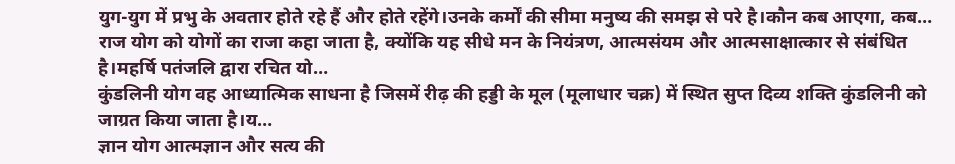युग-युग में प्रभु के अवतार होते रहे हैं और होते रहेंगे।उनके कर्मों की सीमा मनुष्य की समझ से परे है।कौन कब आएगा, कब…
राज योग को योगों का राजा कहा जाता है, क्योंकि यह सीधे मन के नियंत्रण, आत्मसंयम और आत्मसाक्षात्कार से संबंधित है।महर्षि पतंजलि द्वारा रचित यो…
कुंडलिनी योग वह आध्यात्मिक साधना है जिसमें रीढ़ की हड्डी के मूल (मूलाधार चक्र) में स्थित सुप्त दिव्य शक्ति कुंडलिनी को जाग्रत किया जाता है।य…
ज्ञान योग आत्मज्ञान और सत्य की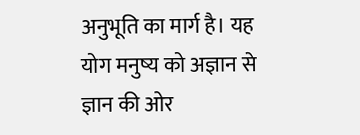अनुभूति का मार्ग है। यह योग मनुष्य को अज्ञान से ज्ञान की ओर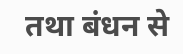तथा बंधन से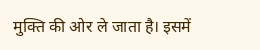मुक्ति की ओर ले जाता है। इसमें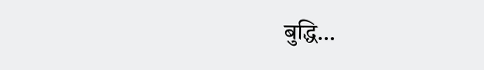बुद्धि…